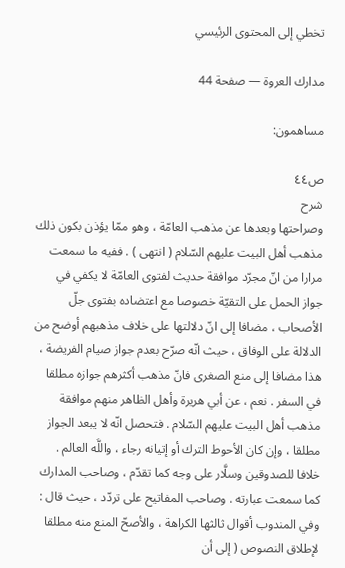تخطي إلى المحتوى الرئيسي

مدارك العروة — صفحة 44

مساهمون:

ص٤٤
شرح
وصراحتها وبعدها عن مذهب العامّة ، وهو ممّا يؤذن بكون ذلك مذهب أهل البيت عليهم السّلام ( انتهى ) . ففيه ما سمعت مرارا من انّ مجرّد موافقة حديث لفتوى العامّة لا يكفي في جواز الحمل على التقيّة خصوصا مع اعتضاده بفتوى جلّ الأصحاب ، مضافا إلى انّ دلالتها على خلاف مذهبهم أوضح من الدلالة على الوفاق ، حيث انّه صرّح بعدم جواز صيام الفريضة ، هذا مضافا إلى منع الصغرى فانّ مذهب أكثرهم جوازه مطلقا في السفر . نعم ، عن أبي هريرة وأهل الظاهر منهم موافقة مذهب أهل البيت عليهم السّلام . فتحصل انّه لا يبعد الجواز مطلقا ، وإن كان الأحوط الترك أو إتيانه رجاء ، واللَّه العالم . خلافا للصدوقين وسلَّار على وجه كما تقدّم ، وصاحب المدارك كما سمعت عبارته . وصاحب المفاتيح على تردّد ، حيث قال : وفي المندوب أقوال ثالثها الكراهة ، والأصحّ المنع منه مطلقا لإطلاق النصوص ( إلى أن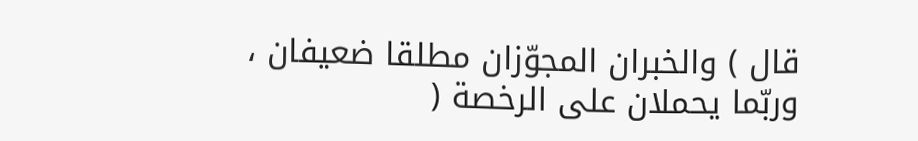قال ) والخبران المجوّزان مطلقا ضعيفان ، وربّما يحملان على الرخصة (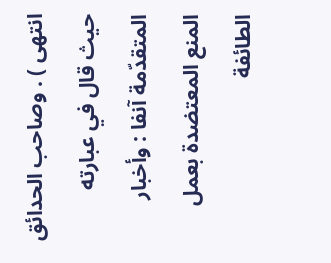انتهى ) . وصاحب الحدائق حيث قال في عبارته المتقدّمة آنفا : وأخبار المنع المعتضدة بعمل الطائفة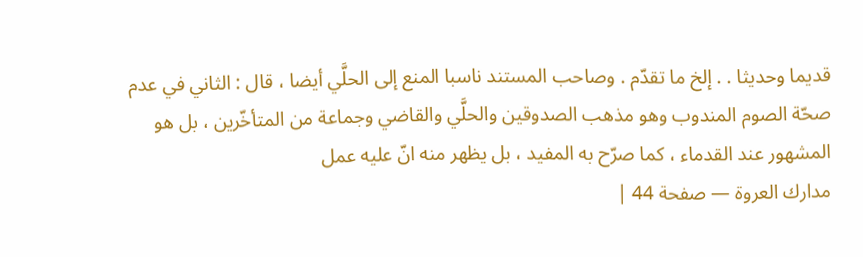قديما وحديثا . . إلخ ما تقدّم . وصاحب المستند ناسبا المنع إلى الحلَّي أيضا ، قال : الثاني في عدم صحّة الصوم المندوب وهو مذهب الصدوقين والحلَّي والقاضي وجماعة من المتأخّرين ، بل هو المشهور عند القدماء ، كما صرّح به المفيد ، بل يظهر منه انّ عليه عمل
مدارك العروة — صفحة 44 |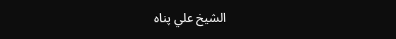الشيخ علي پناه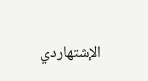الإشتهاردي